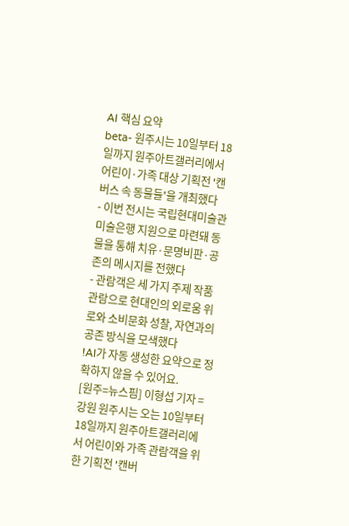AI 핵심 요약
beta- 원주시는 10일부터 18일까지 원주아트갤러리에서 어린이·가족 대상 기획전 '캔버스 속 동물들'을 개최했다
- 이번 전시는 국립현대미술관 미술은행 지원으로 마련돼 동물을 통해 치유·문명비판·공존의 메시지를 전했다
- 관람객은 세 가지 주제 작품 관람으로 현대인의 외로움 위로와 소비문화 성찰, 자연과의 공존 방식을 모색했다
!AI가 자동 생성한 요약으로 정확하지 않을 수 있어요.
[원주=뉴스핌] 이형섭 기자 = 강원 원주시는 오는 10일부터 18일까지 원주아트갤러리에서 어린이와 가족 관람객을 위한 기획전 '캔버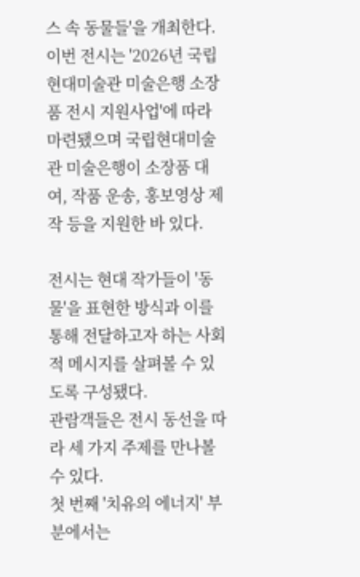스 속 동물들'을 개최한다.
이번 전시는 '2026년 국립현대미술관 미술은행 소장품 전시 지원사업'에 따라 마련됐으며 국립현대미술관 미술은행이 소장품 대여, 작품 운송, 홍보영상 제작 등을 지원한 바 있다.

전시는 현대 작가들이 '동물'을 표현한 방식과 이를 통해 전달하고자 하는 사회적 메시지를 살펴볼 수 있도록 구성됐다.
관람객들은 전시 동선을 따라 세 가지 주제를 만나볼 수 있다.
첫 번째 '치유의 에너지' 부분에서는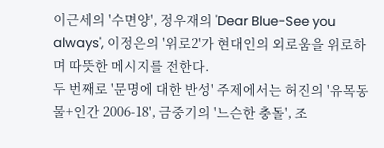이근세의 '수면양', 정우재의 'Dear Blue-See you always', 이정은의 '위로2'가 현대인의 외로움을 위로하며 따뜻한 메시지를 전한다.
두 번째로 '문명에 대한 반성' 주제에서는 허진의 '유목동물+인간 2006-18', 금중기의 '느슨한 충돌', 조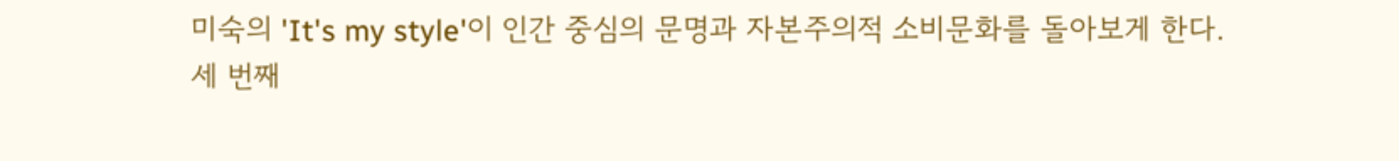미숙의 'It's my style'이 인간 중심의 문명과 자본주의적 소비문화를 돌아보게 한다.
세 번째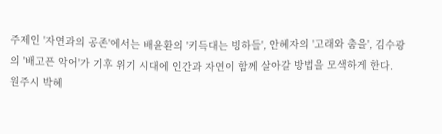주제인 '자연과의 공존'에서는 배윤환의 '키득대는 빙하들', 안혜자의 '고래와 춤을', 김수광의 '배고픈 악어'가 기후 위기 시대에 인간과 자연이 함께 살아갈 방법을 모색하게 한다.
원주시 박혜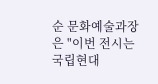순 문화예술과장은 "이번 전시는 국립현대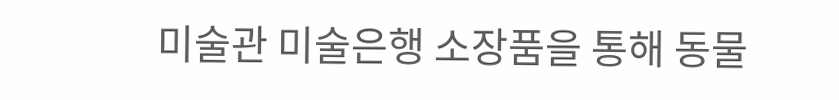미술관 미술은행 소장품을 통해 동물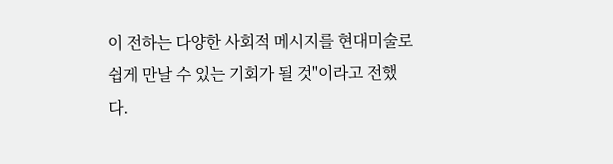이 전하는 다양한 사회적 메시지를 현대미술로 쉽게 만날 수 있는 기회가 될 것"이라고 전했다.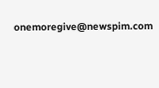onemoregive@newspim.com